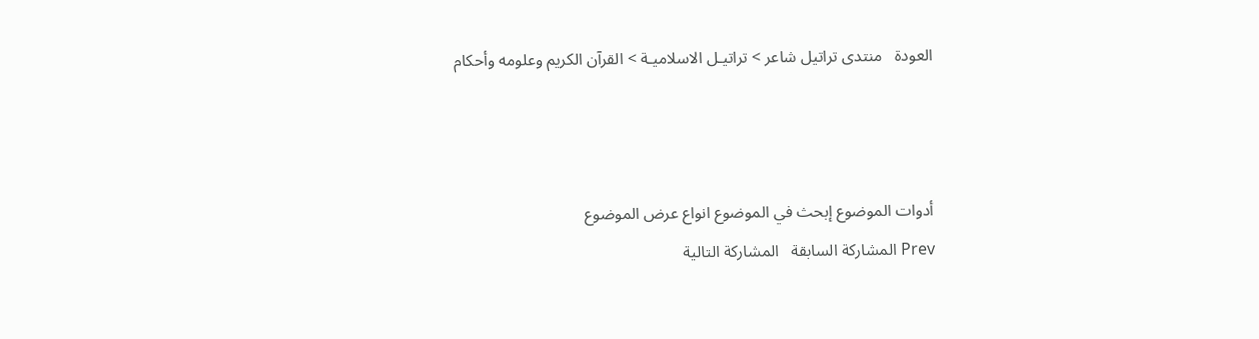العودة   منتدى تراتيل شاعر > تراتيـل الاسلاميـة > القرآن الكريم وعلومه وأحكام



أدوات الموضوع إبحث في الموضوع انواع عرض الموضوع
Prev المشاركة السابقة   المشاركة التالية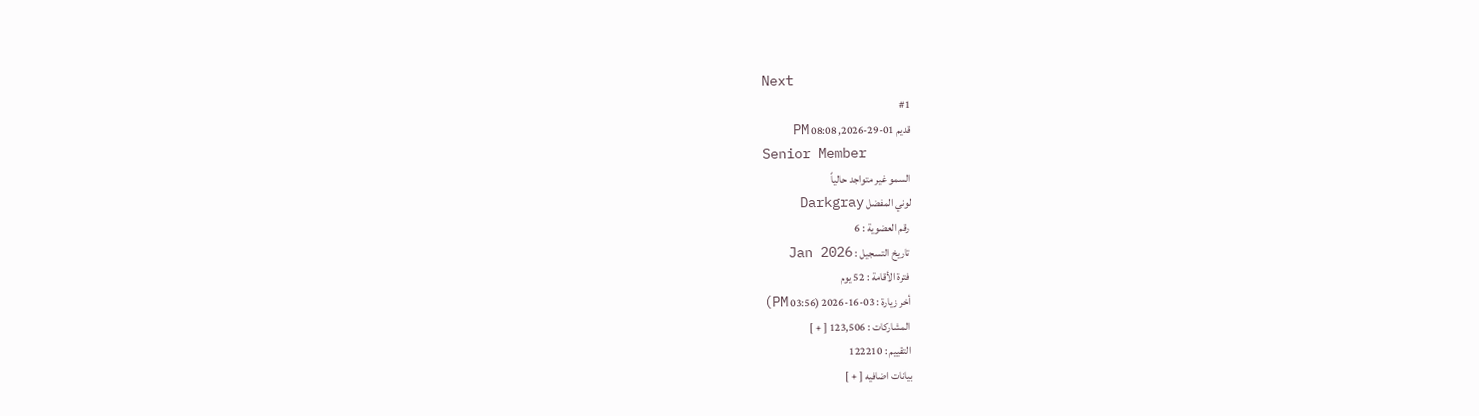Next
#1
قديم 01-29-2026, 08:08 PM
Senior Member
السمو غير متواجد حالياً
لوني المفضل Darkgray
 رقم العضوية : 6
 تاريخ التسجيل : Jan 2026
 فترة الأقامة : 52 يوم
 أخر زيارة : 03-16-2026 (03:56 PM)
 المشاركات : 123,506 [ + ]
 التقييم : 122210
بيانات اضافيه [ + ]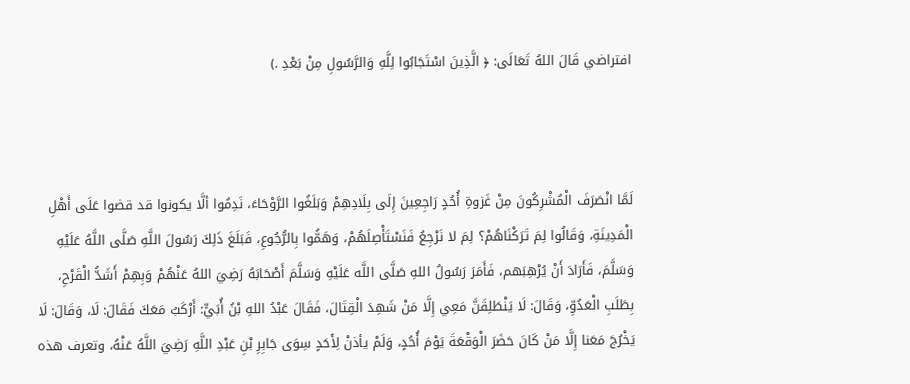افتراضي قَالَ اللهُ تَعَالَى: ﴿ الَّذِينَ اسْتَجَابُوا لِلَّهِ وَالرَّسُولِ مِنْ بَعْدِ .)



لَمَّا انْصَرَفَ الْمُشْرِكُونَ مِنْ غَزوةِ أُحُدٍ رَاجِعِينَ إِلَى بِلَادِهِمْ وَبَلَغُوا الرَّوْحَاءَ، نَدِمُوا ألَّا يكونوا قد قضوا عَلَى أَهْلِ الْمَدِينَةِ، وَقَالُوا لِمَ تَرَكْنَاهُمْ؟ لِمَ لا نَرْجِعُ فَنَسْتَأْصِلَهُمْ، وَهَمُّوا بِالرُّجُوعِ، فَبَلَغَ ذَلِكَ رَسُولَ اللَّهِ صَلَّى اللَّهُ عَلَيْهِ وَسَلَّمَ، فَأَرَادَ أَنْ يُرْهِبَهم، فَأَمَرَ رَسُولُ اللهِ صَلَّى اللَّه عَلَيْهِ وَسَلَّمَ أَصْحَابَهُ رَضِيَ اللهُ عَنْهُمْ وَبِهِمْ أَشَدُّ الْقَرْحِ، بِطَلَبِ الْعَدُوِّ، وَقَالَ: لَا يَنْطَلِقَنَّ مَعِي إِلَّا مَنْ شَهِدَ الْقِتَالَ، فَقَالَ عَبْدُ اللهِ بْنُ أُبَيٍّ: أَرْكَبُ مَعَكَ فَقَالَ: لَا، وَقَالَ: لَا يَخْرُجَ مَعَنا إِلَّا مَنْ كَانَ حَضَرَ الْوَقْعَةَ يَوْمَ أُحُدٍ، وَلَمْ يأذنْ لِأَحَدٍ سِوَى جَابِرِ بْنِ عَبْدِ اللَّهِ رَضِيَ اللَّهُ عَنْهُ، وتعرف هذه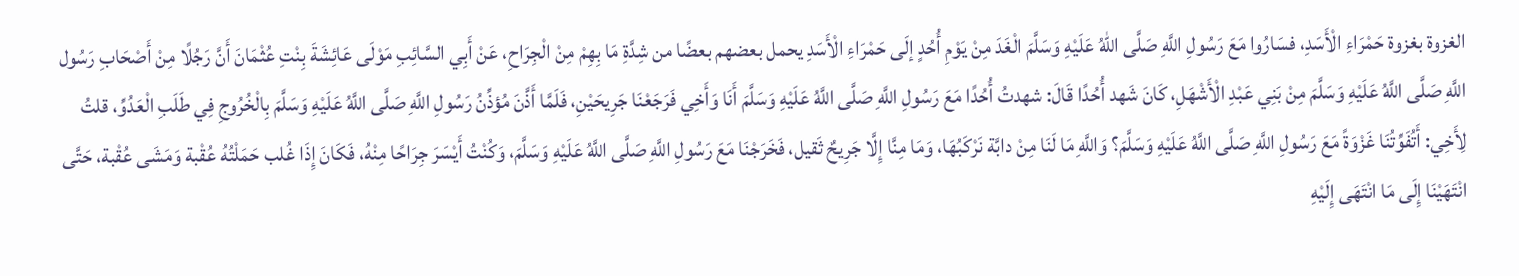الغزوة بغزوة حَمْرَاءِ الْأَسَدِ، فسَارُوا مَعَ رَسُولِ اللَّهِ صَلَّى اللهُ عَلَيْهِ وَسَلَّمَ الْغَدَ مِنْ يَوْمِ أُحُدٍ إلَى حَمْرَاءِ الْأَسَدِ يحمل بعضهم بعضًا من شِدَّةِ مَا بِهِمْ مِنْ الْجِرَاحِ، عَنْ أَبِي السَّائِبِ مَوْلَى عَائِشَةَ بِنْتِ عُثْمَانَ أَنَّ رَجُلًا مِنْ أَصْحَابِ رَسُول اللَّهِ صَلَّى اللَّهُ عَلَيْهِ وَسَلَّمَ مِنْ بَنِي عَبْدِ الْأَشْهَلِ، كَانَ شَهد أُحُدًا قَالَ: شهدتُ أُحُدًا مَعَ رَسُولِ اللَّهِ صَلَّى اللَّهُ عَلَيْهِ وَسَلَّمَ أَنَا وَأَخِي فَرَجَعْنَا جَرِيحَيْنِ، فَلَمَّا أَذَّنَ مُؤذِّنُ رَسُولِ اللَّهِ صَلَّى اللَّهُ عَلَيْهِ وَسَلَّمَ بِالْخُرُوجِ فِي طَلَبِ الْعَدُوِّ، قلتُ لِأَخِي: أَتُفَوِّتُنَا غَزْوَةً مَعَ رَسُولِ اللَّهِ صَلَّى اللَّهُ عَلَيْهِ وَسَلَّمَ؟ وَاللَّهِ مَا لَنَا مِنْ دابَّة نَرْكَبُهَا، وَمَا مِنَّا إِلَّا جَرِيحٌ ثَقيل، فَخَرَجْنَا مَعَ رَسُولِ اللَّهِ صَلَّى اللَّهُ عَلَيْهِ وَسَلَّمَ، وَكُنْتُ أَيْسَرَ جِرَاحًا مِنْهُ، فَكَانَ إِذَا غُلب حَمَلْتُهُ عُقْبة وَمَشَى عُقْبة، حَتَّى انْتَهَيْنَا إِلَى مَا انْتَهَى إِلَيْهِ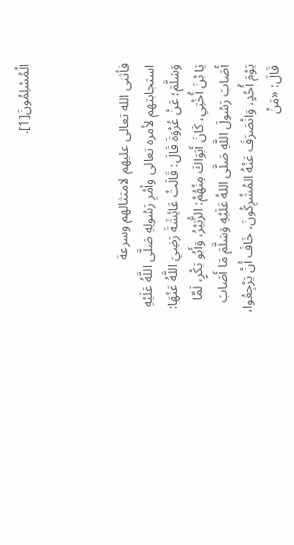الْمُسْلِمُونَ[1].



فأثنى الله تعالى عليهم لامتثالهم وسرعة استجابتهم لأمره تعالى وأمْرِ رَسُولِهِ صَلَّى اللَّهُ عَلَيْهِ وَسَلَّمَ؛ عَنْ عُرْوَةَ قَالَ: قَالَتْ عَائِشَةَ رَضِيَ اللَّهُ عَنْهَا: يَا بْنَ أُخْتِي، كَانَ أَبَوَاكَ مِنْهُمْ: الزُّبَيْرُ، وَأَبُو بَكْرٍ، لَمَّا أَصَابَ رَسُولَ اللَّهِ صَلَّى اللهُ عَلَيْهِ وَسَلَّمَ مَا أَصَابَ يَوْمَ أُحُدٍ، وَانْصَرَفَ عَنْهُ المُشْرِكُونَ، خَافَ أَنْ يَرْجِعُوا، قَالَ: «مَنْ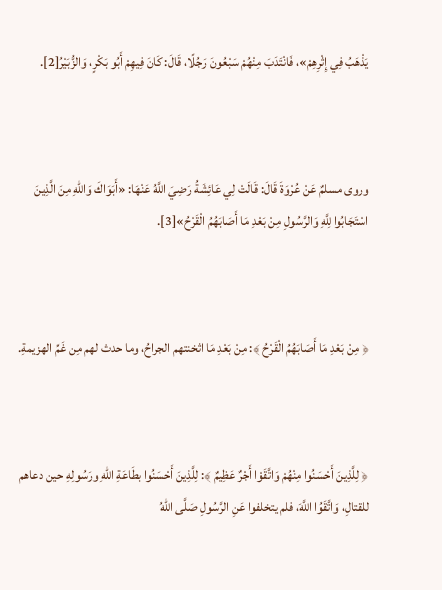يَذْهَبُ فِي إِثْرِهِمْ»، فَانْتَدَبَ مِنْهُمْ سَبْعُونَ رَجُلًا، قَالَ: كَانَ فِيهِمْ أَبُو بَكْرٍ، وَالزُّبَيْرُ[2].



وروى مسلمٌ عَنْ عُرْوَةَ قَالَ: قَالَتْ لِي عَائِشَةُ رَضِيَ اللَّهُ عَنْهَا: «أَبَوَاكَ وَاللهِ مِنَ الَّذِينَ اسْتَجَابُوا لِلَّهِ وَالرَّسُولِ مِنْ بَعْدِ مَا أَصَابَهُمُ الْقَرْحُ»[3].



﴿ مِنْ بَعْدِ مَا أَصَابَهُمُ الْقَرْحُ ﴾: مِنْ بَعْدِ مَا اثخنتهم الجراحُ، وما حدث لهم مِن غَمِّ الهزيمةِ.



﴿ لِلَّذِينَ أَحْسَنُوا مِنْهُمْ وَاتَّقَوْا أَجْرٌ عَظِيمٌ ﴾: لِلَّذِينَ أَحْسَنُوا بطَاعَةِ اللهِ ورَسُولِهِ حين دعاهم للقتالِ، وَاتَّقَوُا اللَّهَ، فلم يتخلفوا عَنِ الرَّسُولِ صَلَّى اللهُ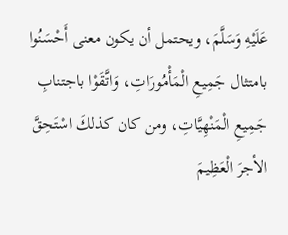عَلَيْهِ وَسَلَّمَ، ويحتمل أن يكون معنى أَحْسَنُوا بامتثال جَمِيعِ الْمَأْمُورَاتِ، وَاتَّقَوْا باجتنابِ جَمِيعِ الْمَنْهِيَّاتِ، ومن كان كذلكَ اسْتَحِقَّ الأجرَ الْعَظِيمَ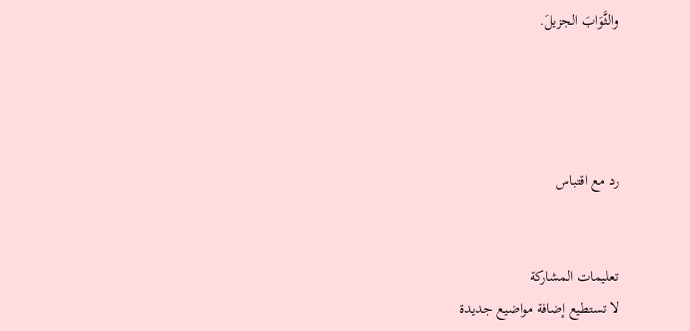والثَّوَابَ الجزيلَ.




رد مع اقتباس


تعليمات المشاركة
لا تستطيع إضافة مواضيع جديدة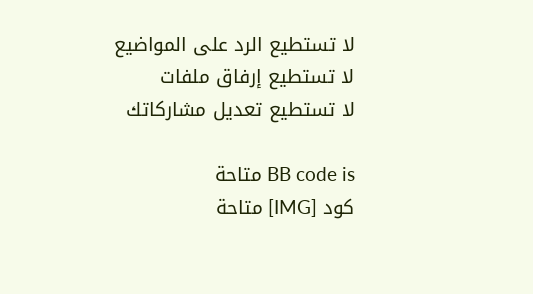لا تستطيع الرد على المواضيع
لا تستطيع إرفاق ملفات
لا تستطيع تعديل مشاركاتك

BB code is متاحة
كود [IMG] متاحة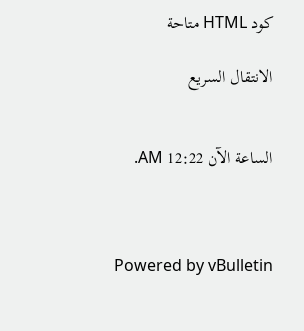كود HTML متاحة

الانتقال السريع


الساعة الآن 12:22 AM.



Powered by vBulletin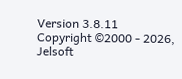Version 3.8.11
Copyright ©2000 - 2026, Jelsoft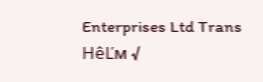Enterprises Ltd Trans
HêĽм √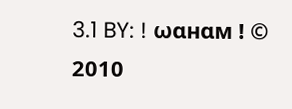3.1 BY: ! ωαнαм ! © 2010